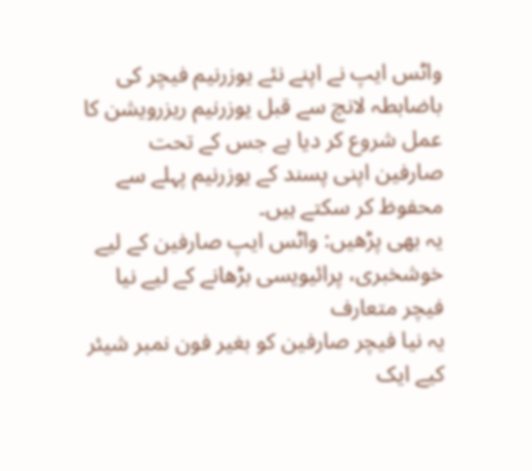واٹس ایپ نے اپنے نئے یوزرنیم فیچر کی باضابطہ لانچ سے قبل یوزرنیم ریزرویشن کا عمل شروع کر دیا ہے جس کے تحت صارفین اپنی پسند کے یوزرنیم پہلے سے محفوظ کر سکتے ہیں۔
یہ بھی پڑھیں: واٹس ایپ صارفین کے لیے خوشخبری، پرائیویسی بڑھانے کے لیے نیا فیچر متعارف
یہ نیا فیچر صارفین کو بغیر فون نمبر شیئر کیے ایک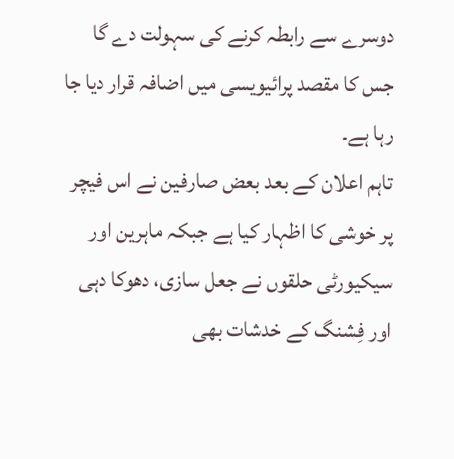دوسرے سے رابطہ کرنے کی سہولت دے گا جس کا مقصد پرائیویسی میں اضافہ قرار دیا جا رہا ہے۔
تاہم اعلان کے بعد بعض صارفین نے اس فیچر پر خوشی کا اظہار کیا ہے جبکہ ماہرین اور سیکیورٹی حلقوں نے جعل سازی، دھوکا دہی اور فِشنگ کے خدشات بھی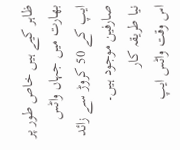ظاہر کیے ہیں خاص طور پر بھارت میں جہاں واٹس ایپ کے 50 کروڑ سے زائد صارفین موجود ہیں۔
نیا طریقہ کار
اس وقت واٹس ایپ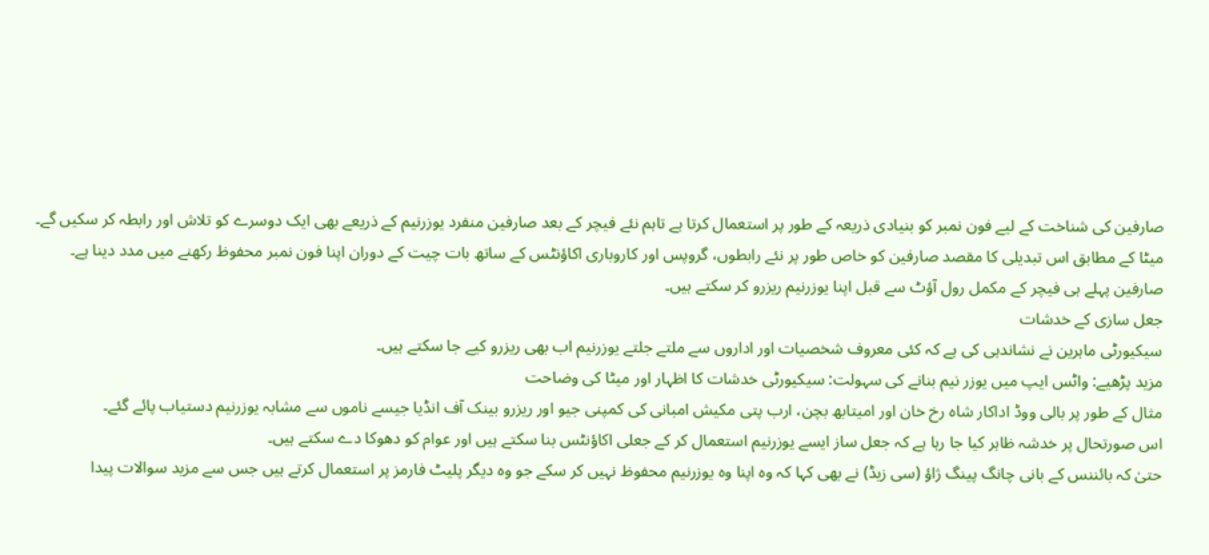صارفین کی شناخت کے لیے فون نمبر کو بنیادی ذریعہ کے طور پر استعمال کرتا ہے تاہم نئے فیچر کے بعد صارفین منفرد یوزرنیم کے ذریعے بھی ایک دوسرے کو تلاش اور رابطہ کر سکیں گے۔
میٹا کے مطابق اس تبدیلی کا مقصد صارفین کو خاص طور پر نئے رابطوں، گروپس اور کاروباری اکاؤنٹس کے ساتھ بات چیت کے دوران اپنا فون نمبر محفوظ رکھنے میں مدد دینا ہے۔
صارفین پہلے ہی فیچر کے مکمل رول آؤٹ سے قبل اپنا یوزرنیم ریزرو کر سکتے ہیں۔
جعل سازی کے خدشات
سیکیورٹی ماہرین نے نشاندہی کی ہے کہ کئی معروف شخصیات اور اداروں سے ملتے جلتے یوزرنیم اب بھی ریزرو کیے جا سکتے ہیں۔
مزید پڑھیے: واٹس ایپ میں یوزر نیم بنانے کی سہولت: سیکیورٹی خدشات کا اظہار اور میٹا کی وضاحت
مثال کے طور پر بالی ووڈ اداکار شاہ رخ خان اور امیتابھ بچن، ارب پتی مکیش امبانی کی کمپنی جیو اور ریزرو بینک آف انڈیا جیسے ناموں سے مشابہ یوزرنیم دستیاب پائے گئے۔
اس صورتحال پر خدشہ ظاہر کیا جا رہا ہے کہ جعل ساز ایسے یوزرنیم استعمال کر کے جعلی اکاؤنٹس بنا سکتے ہیں اور عوام کو دھوکا دے سکتے ہیں۔
حتیٰ کہ بائننس کے بانی چانگ پینگ ژاؤ (سی زیڈ) نے بھی کہا کہ وہ اپنا وہ یوزرنیم محفوظ نہیں کر سکے جو وہ دیگر پلیٹ فارمز پر استعمال کرتے ہیں جس سے مزید سوالات پیدا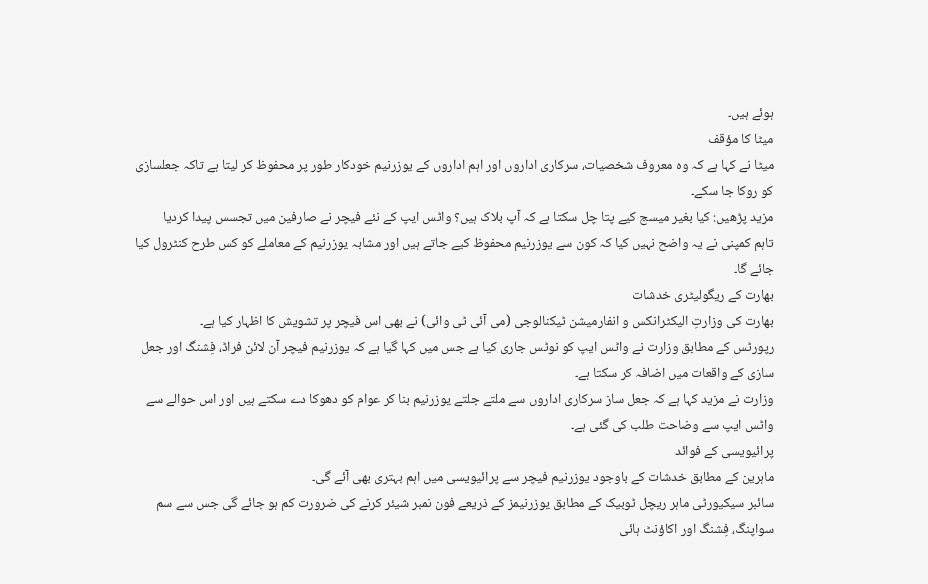ہوئے ہیں۔
میٹا کا مؤقف
میٹا نے کہا ہے کہ وہ معروف شخصیات، سرکاری اداروں اور اہم اداروں کے یوزرنیم خودکار طور پر محفوظ کر لیتا ہے تاکہ جعلسازی کو روکا جا سکے۔
مزید پڑھیں: کیا بغیر میسج کیے پتا چل سکتا ہے کہ آپ بلاک ہیں؟ واٹس ایپ کے نئے فیچر نے صارفین میں تجسس پیدا کردیا
تاہم کمپنی نے یہ واضح نہیں کیا کہ کون سے یوزرنیم محفوظ کیے جاتے ہیں اور مشابہ یوزرنیم کے معاملے کو کس طرح کنٹرول کیا جائے گا۔
بھارت کے ریگولیٹری خدشات
بھارت کی وزارتِ الیکٹرانکس و انفارمیشن ٹیکنالوجی (می آئی ٹی وائی) نے بھی اس فیچر پر تشویش کا اظہار کیا ہے۔
رپورٹس کے مطابق وزارت نے واٹس ایپ کو نوٹس جاری کیا ہے جس میں کہا گیا ہے کہ یوزرنیم فیچر آن لائن فراڈ، فِشنگ اور جعل سازی کے واقعات میں اضافہ کر سکتا ہے۔
وزارت نے مزید کہا ہے کہ جعل ساز سرکاری اداروں سے ملتے جلتے یوزرنیم بنا کر عوام کو دھوکا دے سکتے ہیں اور اس حوالے سے واٹس ایپ سے وضاحت طلب کی گئی ہے۔
پرائیویسی کے فوائد
ماہرین کے مطابق خدشات کے باوجود یوزرنیم فیچر سے پرائیویسی میں اہم بہتری بھی آئے گی۔
سائبر سیکیورٹی ماہر ریچل ٹوبیک کے مطابق یوزرنیمز کے ذریعے فون نمبر شیئر کرنے کی ضرورت کم ہو جائے گی جس سے سم سواپنگ، فِشنگ اور اکاؤنٹ ہائی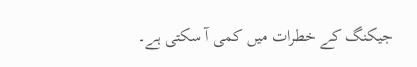جیکنگ کے خطرات میں کمی آ سکتی ہے۔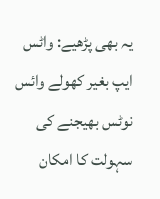یہ بھی پڑھیے: واٹس ایپ بغیر کھولے وائس نوٹس بھیجنے کی سہولت کا امکان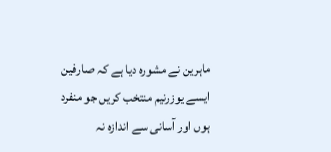ماہرین نے مشورہ دیا ہے کہ صارفین ایسے یوزرنیم منتخب کریں جو منفرد ہوں اور آسانی سے اندازہ نہ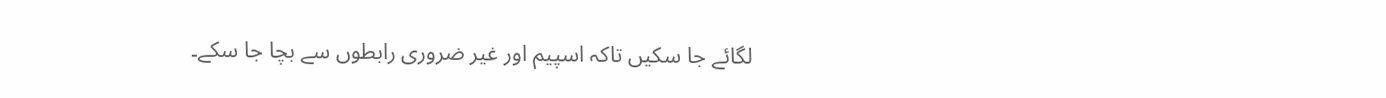لگائے جا سکیں تاکہ اسپیم اور غیر ضروری رابطوں سے بچا جا سکے۔